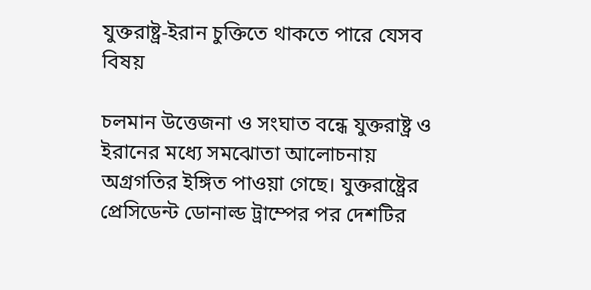যুক্তরাষ্ট্র-ইরান চুক্তিতে থাকতে পারে যেসব বিষয়

চলমান উত্তেজনা ও সংঘাত বন্ধে যুক্তরাষ্ট্র ও ইরানের মধ্যে সমঝোতা আলোচনায় অগ্রগতির ইঙ্গিত পাওয়া গেছে। যুক্তরাষ্ট্রের প্রেসিডেন্ট ডোনাল্ড ট্রাম্পের পর দেশটির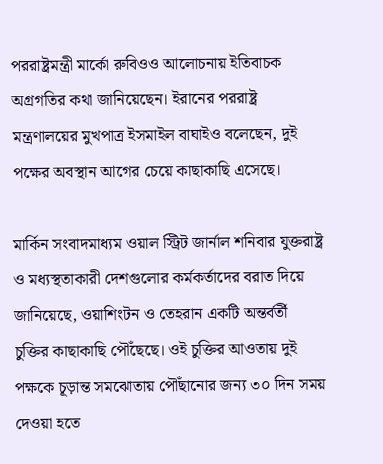পররাষ্ট্রমন্ত্রী মার্কো রুবিওও আলোচনায় ইতিবাচক অগ্রগতির কথা জানিয়েছেন। ইরানের পররাষ্ট্র মন্ত্রণালয়ের মুখপাত্র ইসমাইল বাঘাইও বলেছেন, দুই পক্ষের অবস্থান আগের চেয়ে কাছাকাছি এসেছে।

মার্কিন সংবাদমাধ্যম ওয়াল স্ট্রিট জার্নাল শনিবার যুক্তরাষ্ট্র ও মধ্যস্থতাকারী দেশগুলোর কর্মকর্তাদের বরাত দিয়ে জানিয়েছে, ওয়াশিংটন ও তেহরান একটি অন্তর্বর্তী চুক্তির কাছাকাছি পৌঁছেছে। ওই চুক্তির আওতায় দুই পক্ষকে চূড়ান্ত সমঝোতায় পৌঁছানোর জন্য ৩০ দিন সময় দেওয়া হতে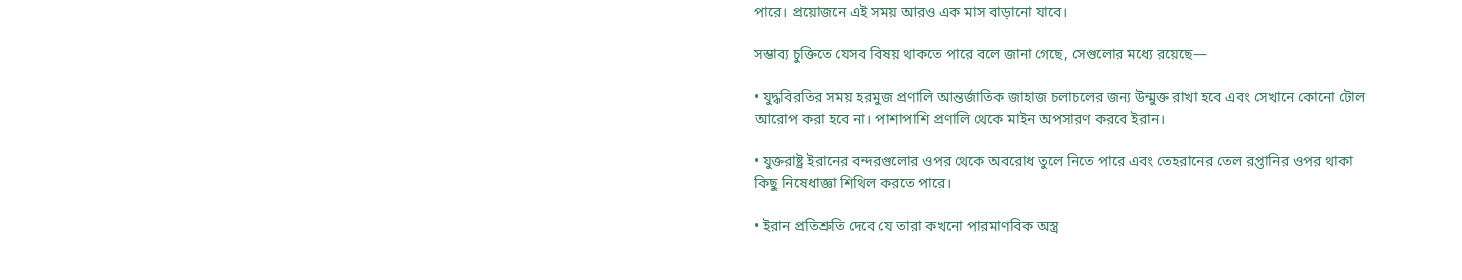পারে। প্রয়োজনে এই সময় আরও এক মাস বাড়ানো যাবে।

সম্ভাব্য চুক্তিতে যেসব বিষয় থাকতে পারে বলে জানা গেছে, সেগুলোর মধ্যে রয়েছে—

• যুদ্ধবিরতির সময় হরমুজ প্রণালি আন্তর্জাতিক জাহাজ চলাচলের জন্য উন্মুক্ত রাখা হবে এবং সেখানে কোনো টোল আরোপ করা হবে না। পাশাপাশি প্রণালি থেকে মাইন অপসারণ করবে ইরান।

• যুক্তরাষ্ট্র ইরানের বন্দরগুলোর ওপর থেকে অবরোধ তুলে নিতে পারে এবং তেহরানের তেল রপ্তানির ওপর থাকা কিছু নিষেধাজ্ঞা শিথিল করতে পারে।

• ইরান প্রতিশ্রুতি দেবে যে তারা কখনো পারমাণবিক অস্ত্র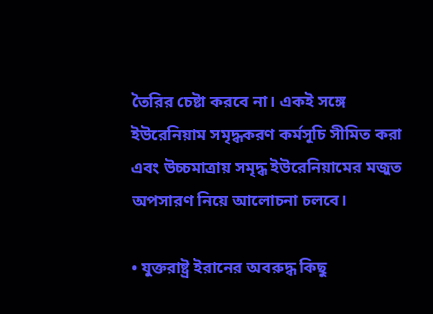তৈরির চেষ্টা করবে না। একই সঙ্গে ইউরেনিয়াম সমৃদ্ধকরণ কর্মসূচি সীমিত করা এবং উচ্চমাত্রায় সমৃদ্ধ ইউরেনিয়ামের মজুত অপসারণ নিয়ে আলোচনা চলবে।

• যুক্তরাষ্ট্র ইরানের অবরুদ্ধ কিছু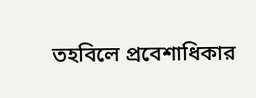তহবিলে প্রবেশাধিকার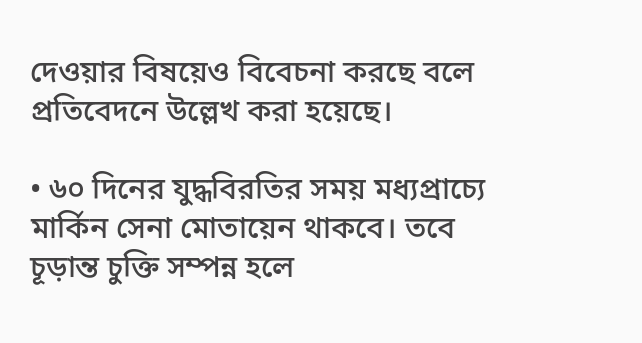দেওয়ার বিষয়েও বিবেচনা করছে বলে প্রতিবেদনে উল্লেখ করা হয়েছে।

• ৬০ দিনের যুদ্ধবিরতির সময় মধ্যপ্রাচ্যে মার্কিন সেনা মোতায়েন থাকবে। তবে চূড়ান্ত চুক্তি সম্পন্ন হলে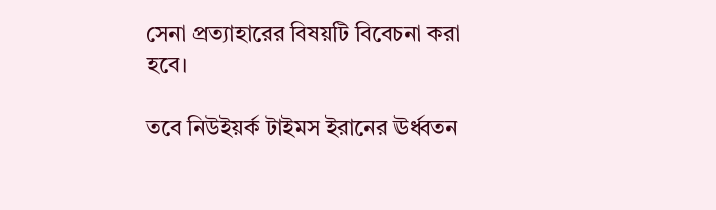সেনা প্রত্যাহারের বিষয়টি বিবেচনা করা হবে।

তবে নিউইয়র্ক টাইমস ইরানের ঊর্ধ্বতন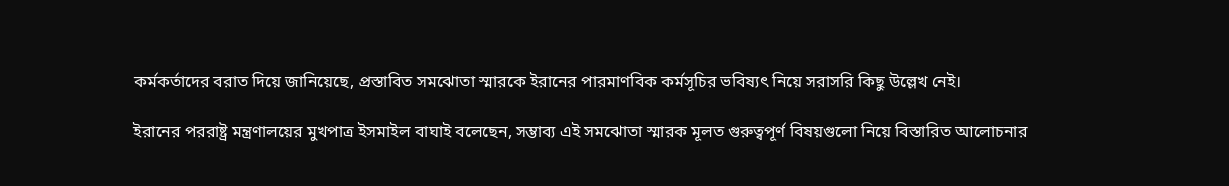কর্মকর্তাদের বরাত দিয়ে জানিয়েছে, প্রস্তাবিত সমঝোতা স্মারকে ইরানের পারমাণবিক কর্মসূচির ভবিষ্যৎ নিয়ে সরাসরি কিছু উল্লেখ নেই।

ইরানের পররাষ্ট্র মন্ত্রণালয়ের মুখপাত্র ইসমাইল বাঘাই বলেছেন, সম্ভাব্য এই সমঝোতা স্মারক মূলত গুরুত্বপূর্ণ বিষয়গুলো নিয়ে বিস্তারিত আলোচনার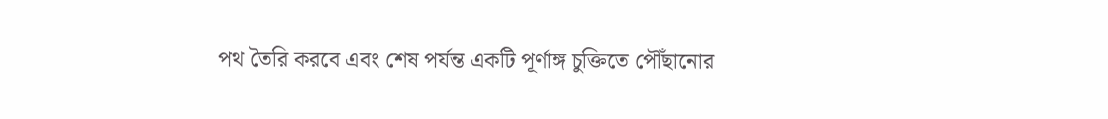পথ তৈরি করবে এবং শেষ পর্যন্ত একটি পূর্ণাঙ্গ চুক্তিতে পৌঁছানোর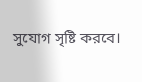সুযোগ সৃষ্টি করবে।